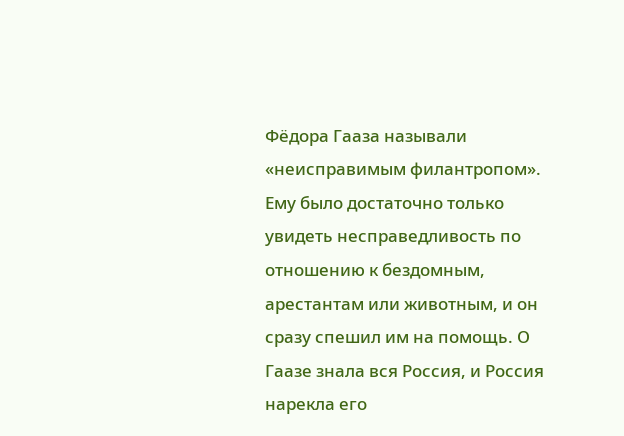Фёдора Гааза называли «неисправимым филантропом». Ему было достаточно только увидеть несправедливость по отношению к бездомным, арестантам или животным, и он сразу спешил им на помощь. О Гаазе знала вся Россия, и Россия нарекла его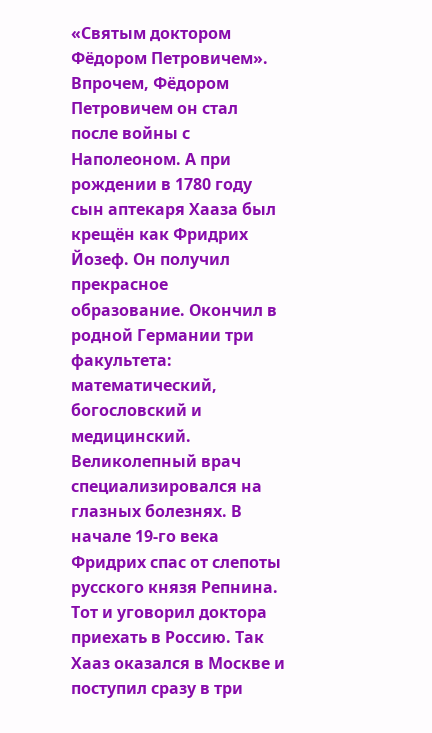«Святым доктором Фёдором Петровичем».
Впрочем, Фёдором Петровичем он стал после войны с Наполеоном. А при рождении в 1780 году сын аптекаря Хааза был крещён как Фридрих Йозеф. Он получил прекрасное образование. Окончил в родной Германии три факультета: математический, богословский и медицинский. Великолепный врач специализировался на глазных болезнях. В начале 19-го века Фридрих спас от слепоты русского князя Репнина. Тот и уговорил доктора приехать в Россию. Так Хааз оказался в Москве и поступил сразу в три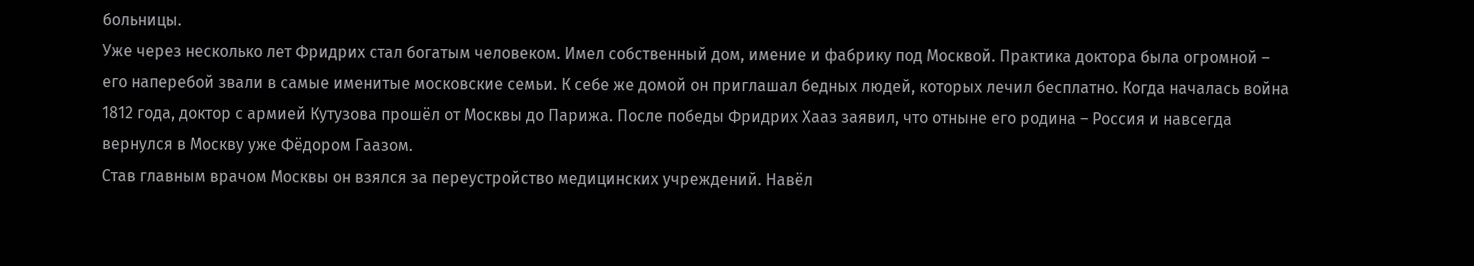больницы.
Уже через несколько лет Фридрих стал богатым человеком. Имел собственный дом, имение и фабрику под Москвой. Практика доктора была огромной – его наперебой звали в самые именитые московские семьи. К себе же домой он приглашал бедных людей, которых лечил бесплатно. Когда началась война 1812 года, доктор с армией Кутузова прошёл от Москвы до Парижа. После победы Фридрих Хааз заявил, что отныне его родина – Россия и навсегда вернулся в Москву уже Фёдором Гаазом.
Став главным врачом Москвы он взялся за переустройство медицинских учреждений. Навёл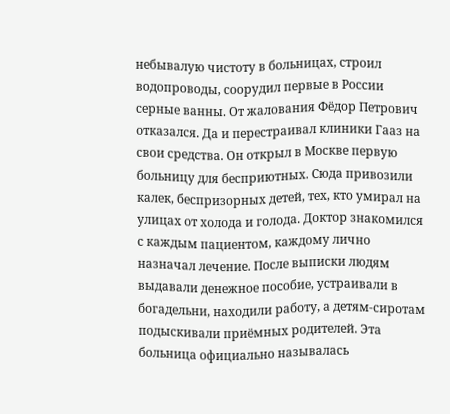небывалую чистоту в больницах, строил водопроводы, соорудил первые в России серные ванны. От жалования Фёдор Петрович отказался. Да и перестраивал клиники Гааз на свои средства. Он открыл в Москве первую больницу для бесприютных. Сюда привозили калек, беспризорных детей, тех, кто умирал на улицах от холода и голода. Доктор знакомился с каждым пациентом, каждому лично назначал лечение. После выписки людям выдавали денежное пособие, устраивали в богадельни, находили работу, а детям-сиротам подыскивали приёмных родителей. Эта больница официально называлась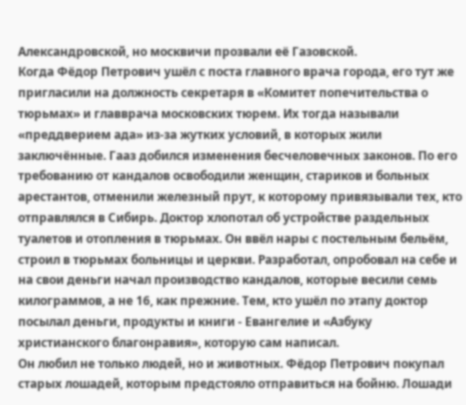Александровской, но москвичи прозвали её Газовской.
Когда Фёдор Петрович ушёл с поста главного врача города, его тут же пригласили на должность секретаря в «Комитет попечительства о тюрьмах» и главврача московских тюрем. Их тогда называли «преддверием ада» из-за жутких условий, в которых жили заключённые. Гааз добился изменения бесчеловечных законов. По его требованию от кандалов освободили женщин, стариков и больных арестантов, отменили железный прут, к которому привязывали тех, кто отправлялся в Сибирь. Доктор хлопотал об устройстве раздельных туалетов и отопления в тюрьмах. Он ввёл нары с постельным бельём, строил в тюрьмах больницы и церкви. Разработал, опробовал на себе и на свои деньги начал производство кандалов, которые весили семь килограммов, а не 16, как прежние. Тем, кто ушёл по этапу доктор посылал деньги, продукты и книги - Евангелие и «Азбуку христианского благонравия», которую сам написал.
Он любил не только людей, но и животных. Фёдор Петрович покупал старых лошадей, которым предстояло отправиться на бойню. Лошади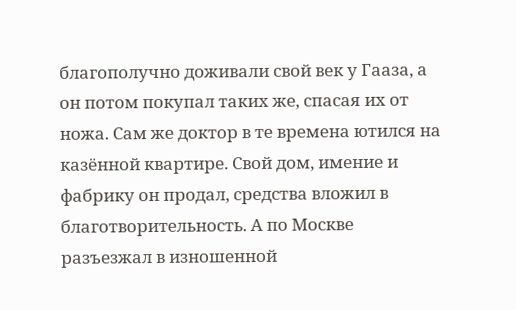благополучно доживали свой век у Гааза, а он потом покупал таких же, спасая их от ножа. Сам же доктор в те времена ютился на казённой квартире. Свой дом, имение и фабрику он продал, средства вложил в благотворительность. А по Москве разъезжал в изношенной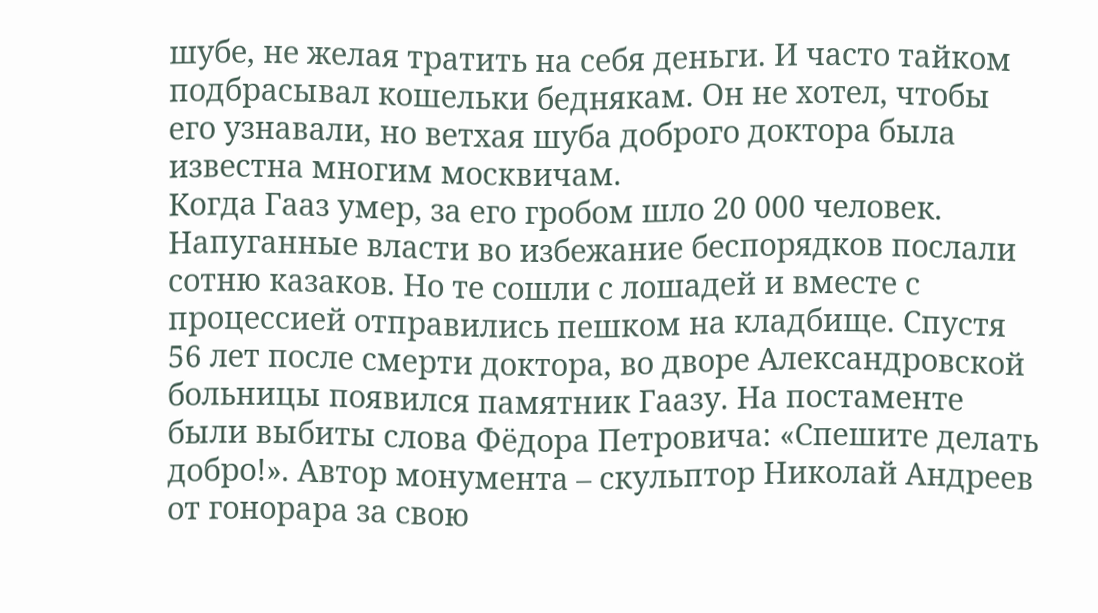шубе, не желая тратить на себя деньги. И часто тайком подбрасывал кошельки беднякам. Он не хотел, чтобы его узнавали, но ветхая шуба доброго доктора была известна многим москвичам.
Когда Гааз умер, за его гробом шло 20 000 человек. Напуганные власти во избежание беспорядков послали сотню казаков. Но те сошли с лошадей и вместе с процессией отправились пешком на кладбище. Спустя 56 лет после смерти доктора, во дворе Александровской больницы появился памятник Гаазу. На постаменте были выбиты слова Фёдора Петровича: «Спешите делать добро!». Автор монумента – скульптор Николай Андреев от гонорара за свою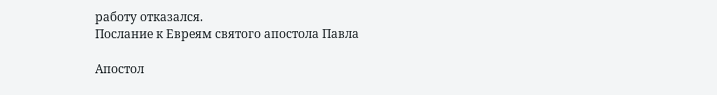работу отказался.
Послание к Евреям святого апостола Павла

Апостол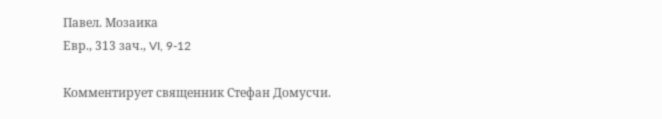Павел. Мозаика
Евр., 313 зач., VI, 9-12

Комментирует священник Стефан Домусчи.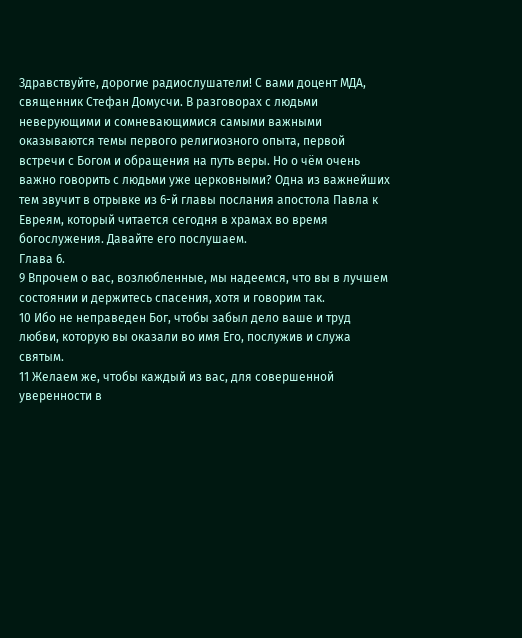Здравствуйте, дорогие радиослушатели! С вами доцент МДА, священник Стефан Домусчи. В разговорах с людьми неверующими и сомневающимися самыми важными оказываются темы первого религиозного опыта, первой встречи с Богом и обращения на путь веры. Но о чём очень важно говорить с людьми уже церковными? Одна из важнейших тем звучит в отрывке из 6-й главы послания апостола Павла к Евреям, который читается сегодня в храмах во время богослужения. Давайте его послушаем.
Глава 6.
9 Впрочем о вас, возлюбленные, мы надеемся, что вы в лучшем состоянии и держитесь спасения, хотя и говорим так.
10 Ибо не неправеден Бог, чтобы забыл дело ваше и труд любви, которую вы оказали во имя Его, послужив и служа святым.
11 Желаем же, чтобы каждый из вас, для совершенной уверенности в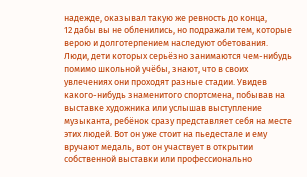надежде, оказывал такую же ревность до конца,
12 дабы вы не обленились, но подражали тем, которые верою и долготерпением наследуют обетования.
Люди, дети которых серьёзно занимаются чем-нибудь помимо школьной учёбы, знают, что в своих увлечениях они проходят разные стадии. Увидев какого-нибудь знаменитого спортсмена, побывав на выставке художника или услышав выступление музыканта, ребёнок сразу представляет себя на месте этих людей. Вот он уже стоит на пьедестале и ему вручают медаль, вот он участвует в открытии собственной выставки или профессионально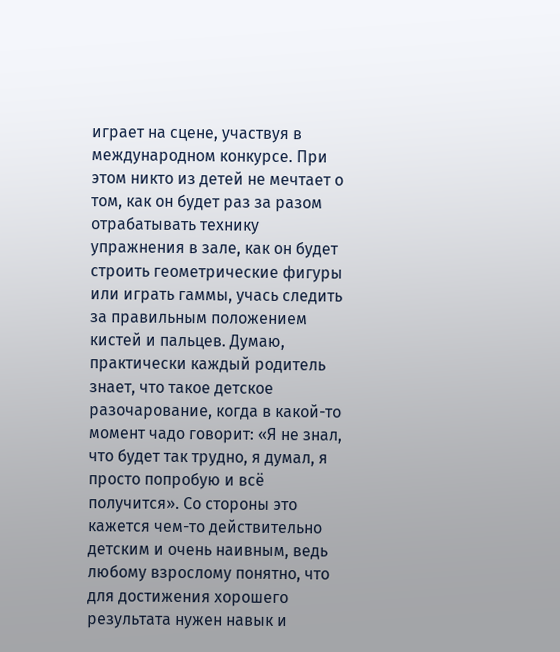играет на сцене, участвуя в международном конкурсе. При этом никто из детей не мечтает о том, как он будет раз за разом отрабатывать технику упражнения в зале, как он будет строить геометрические фигуры или играть гаммы, учась следить за правильным положением кистей и пальцев. Думаю, практически каждый родитель знает, что такое детское разочарование, когда в какой-то момент чадо говорит: «Я не знал, что будет так трудно, я думал, я просто попробую и всё получится». Со стороны это кажется чем-то действительно детским и очень наивным, ведь любому взрослому понятно, что для достижения хорошего результата нужен навык и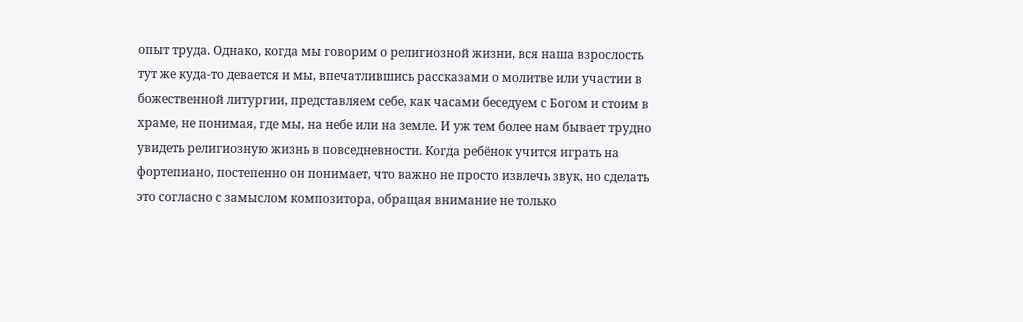опыт труда. Однако, когда мы говорим о религиозной жизни, вся наша взрослость тут же куда-то девается и мы, впечатлившись рассказами о молитве или участии в божественной литургии, представляем себе, как часами беседуем с Богом и стоим в храме, не понимая, где мы, на небе или на земле. И уж тем более нам бывает трудно увидеть религиозную жизнь в повседневности. Когда ребёнок учится играть на фортепиано, постепенно он понимает, что важно не просто извлечь звук, но сделать это согласно с замыслом композитора, обращая внимание не только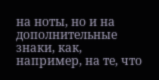на ноты, но и на дополнительные знаки, как, например, на те, что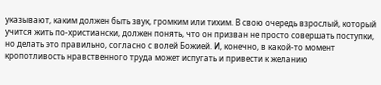указывают, каким должен быть звук, громким или тихим. В свою очередь взрослый, который учится жить по-христиански, должен понять, что он призван не просто совершать поступки, но делать это правильно, согласно с волей Божией. И, конечно, в какой-то момент кропотливость нравственного труда может испугать и привести к желанию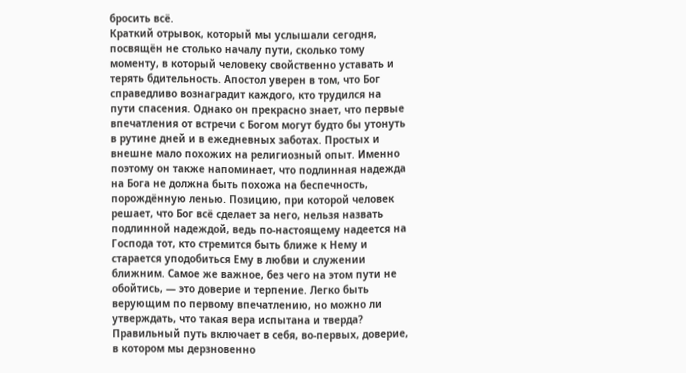бросить всё.
Краткий отрывок, который мы услышали сегодня, посвящён не столько началу пути, сколько тому моменту, в который человеку свойственно уставать и терять бдительность. Апостол уверен в том, что Бог справедливо вознаградит каждого, кто трудился на пути спасения. Однако он прекрасно знает, что первые впечатления от встречи с Богом могут будто бы утонуть в рутине дней и в ежедневных заботах. Простых и внешне мало похожих на религиозный опыт. Именно поэтому он также напоминает, что подлинная надежда на Бога не должна быть похожа на беспечность, порождённую ленью. Позицию, при которой человек решает, что Бог всё сделает за него, нельзя назвать подлинной надеждой, ведь по-настоящему надеется на Господа тот, кто стремится быть ближе к Нему и старается уподобиться Ему в любви и служении ближним. Самое же важное, без чего на этом пути не обойтись, — это доверие и терпение. Легко быть верующим по первому впечатлению, но можно ли утверждать, что такая вера испытана и тверда? Правильный путь включает в себя, во-первых, доверие, в котором мы дерзновенно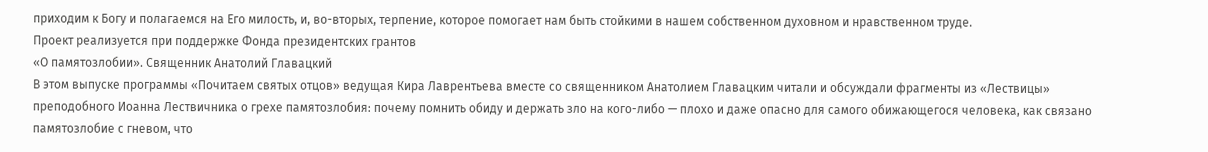приходим к Богу и полагаемся на Его милость, и, во-вторых, терпение, которое помогает нам быть стойкими в нашем собственном духовном и нравственном труде.
Проект реализуется при поддержке Фонда президентских грантов
«О памятозлобии». Священник Анатолий Главацкий
В этом выпуске программы «Почитаем святых отцов» ведущая Кира Лаврентьева вместе со священником Анатолием Главацким читали и обсуждали фрагменты из «Лествицы» преподобного Иоанна Лествичника о грехе памятозлобия: почему помнить обиду и держать зло на кого-либо — плохо и даже опасно для самого обижающегося человека, как связано памятозлобие с гневом, что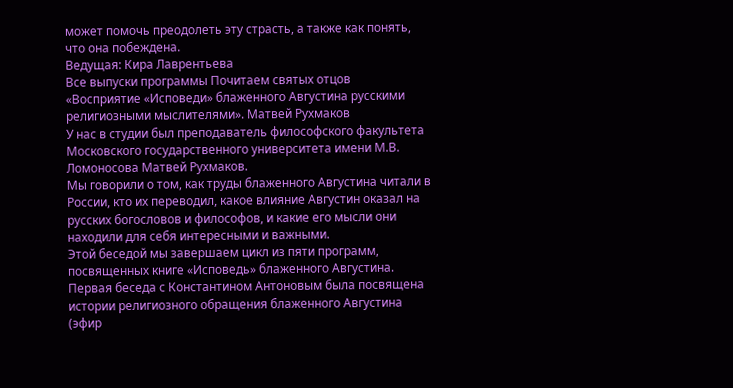может помочь преодолеть эту страсть, а также как понять, что она побеждена.
Ведущая: Кира Лаврентьева
Все выпуски программы Почитаем святых отцов
«Восприятие «Исповеди» блаженного Августина русскими религиозными мыслителями». Матвей Рухмаков
У нас в студии был преподаватель философского факультета Московского государственного университета имени М.В. Ломоносова Матвей Рухмаков.
Мы говорили о том, как труды блаженного Августина читали в России, кто их переводил, какое влияние Августин оказал на русских богословов и философов, и какие его мысли они находили для себя интересными и важными.
Этой беседой мы завершаем цикл из пяти программ, посвященных книге «Исповедь» блаженного Августина.
Первая беседа с Константином Антоновым была посвящена истории религиозного обращения блаженного Августина (эфир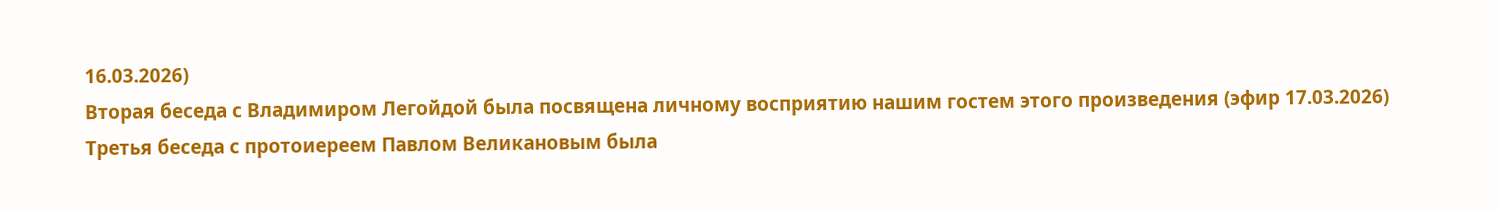16.03.2026)
Вторая беседа с Владимиром Легойдой была посвящена личному восприятию нашим гостем этого произведения (эфир 17.03.2026)
Третья беседа с протоиереем Павлом Великановым была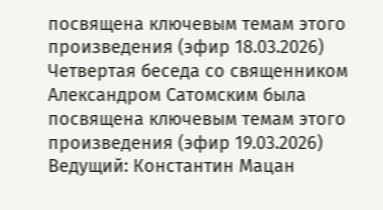посвящена ключевым темам этого произведения (эфир 18.03.2026)
Четвертая беседа со священником Александром Сатомским была посвящена ключевым темам этого произведения (эфир 19.03.2026)
Ведущий: Константин Мацан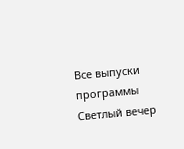Все выпуски программы Светлый вечер